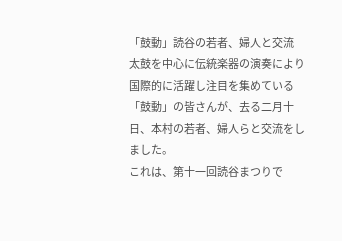「鼓動」読谷の若者、婦人と交流
太鼓を中心に伝統楽器の演奏により国際的に活躍し注目を集めている「鼓動」の皆さんが、去る二月十日、本村の若者、婦人らと交流をしました。
これは、第十一回読谷まつりで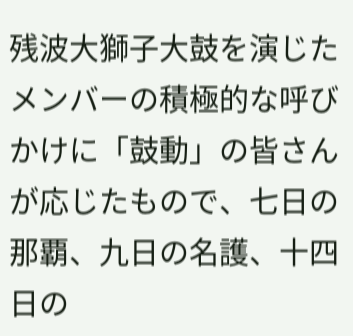残波大獅子大鼓を演じたメンバーの積極的な呼びかけに「鼓動」の皆さんが応じたもので、七日の那覇、九日の名護、十四日の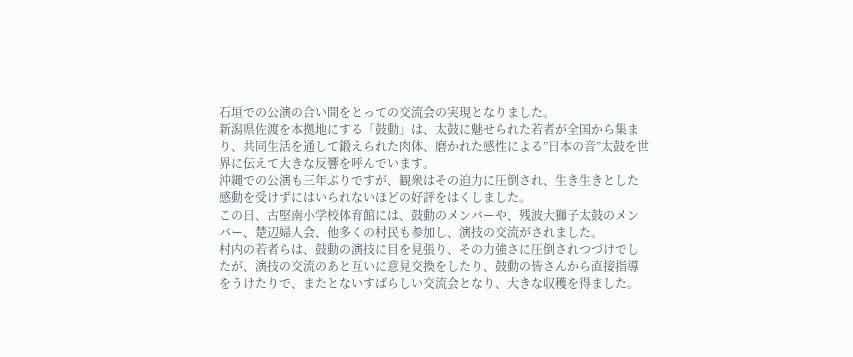石垣での公演の合い間をとっての交流会の実現となりました。
新潟県佐渡を本拠地にする「鼓動」は、太鼓に魅せられた若者が全国から集まり、共同生活を通して鍛えられた肉体、磨かれた感性による”日本の音”太鼓を世界に伝えて大きな反響を呼んでいます。
沖縄での公演も三年ぶりですが、観衆はその迫力に圧倒され、生き生きとした感動を受けずにはいられないほどの好評をはくしました。
この日、古堅南小学校体育館には、鼓動のメンバーや、残波大獅子太鼓のメンバー、楚辺婦人会、他多くの村民も参加し、演技の交流がされました。
村内の若者らは、鼓動の演技に目を見張り、その力強さに圧倒されつづけでしたが、演技の交流のあと互いに意見交換をしたり、鼓動の皆さんから直接指導をうけたりで、またとないすばらしい交流会となり、大きな収穫を得ました。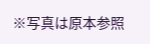※写真は原本参照